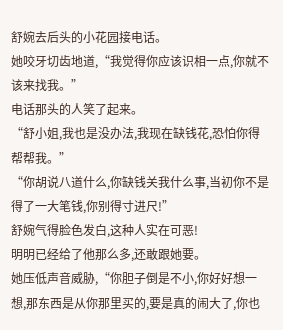舒婉去后头的小花园接电话。
她咬牙切齿地道,“我觉得你应该识相一点,你就不该来找我。”
电话那头的人笑了起来。
“舒小姐,我也是没办法,我现在缺钱花,恐怕你得帮帮我。”
“你胡说八道什么,你缺钱关我什么事,当初你不是得了一大笔钱,你别得寸进尺!”
舒婉气得脸色发白,这种人实在可恶!
明明已经给了他那么多,还敢跟她要。
她压低声音威胁,“你胆子倒是不小,你好好想一想,那东西是从你那里买的,要是真的闹大了,你也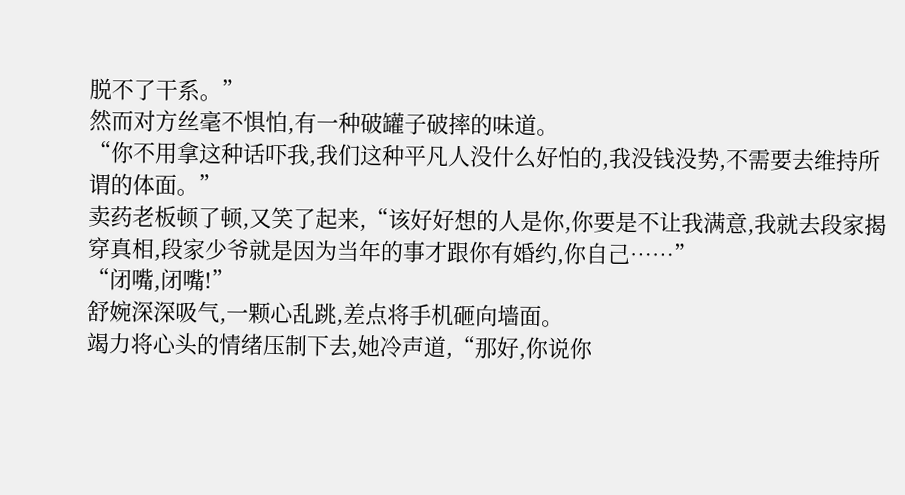脱不了干系。”
然而对方丝毫不惧怕,有一种破罐子破摔的味道。
“你不用拿这种话吓我,我们这种平凡人没什么好怕的,我没钱没势,不需要去维持所谓的体面。”
卖药老板顿了顿,又笑了起来,“该好好想的人是你,你要是不让我满意,我就去段家揭穿真相,段家少爷就是因为当年的事才跟你有婚约,你自己……”
“闭嘴,闭嘴!”
舒婉深深吸气,一颗心乱跳,差点将手机砸向墙面。
竭力将心头的情绪压制下去,她冷声道,“那好,你说你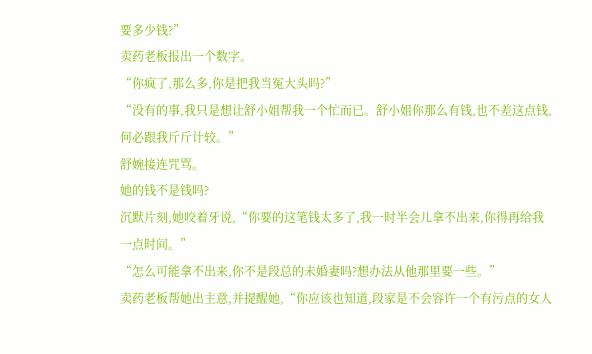要多少钱?”
卖药老板报出一个数字。
“你疯了,那么多,你是把我当冤大头吗?”
“没有的事,我只是想让舒小姐帮我一个忙而已。舒小姐你那么有钱,也不差这点钱,何必跟我斤斤计较。”
舒婉接连咒骂。
她的钱不是钱吗?
沉默片刻,她咬着牙说,“你要的这笔钱太多了,我一时半会儿拿不出来,你得再给我一点时间。”
“怎么可能拿不出来,你不是段总的未婚妻吗?想办法从他那里要一些。”
卖药老板帮她出主意,并提醒她,“你应该也知道,段家是不会容许一个有污点的女人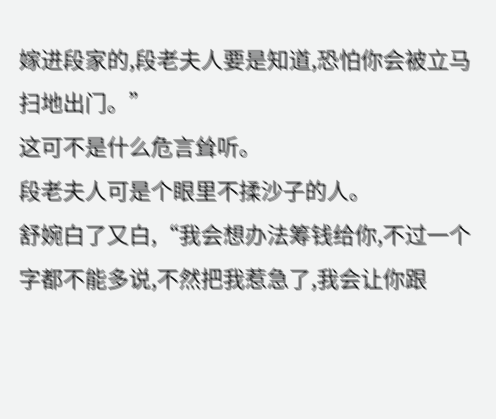嫁进段家的,段老夫人要是知道,恐怕你会被立马扫地出门。”
这可不是什么危言耸听。
段老夫人可是个眼里不揉沙子的人。
舒婉白了又白,“我会想办法筹钱给你,不过一个字都不能多说,不然把我惹急了,我会让你跟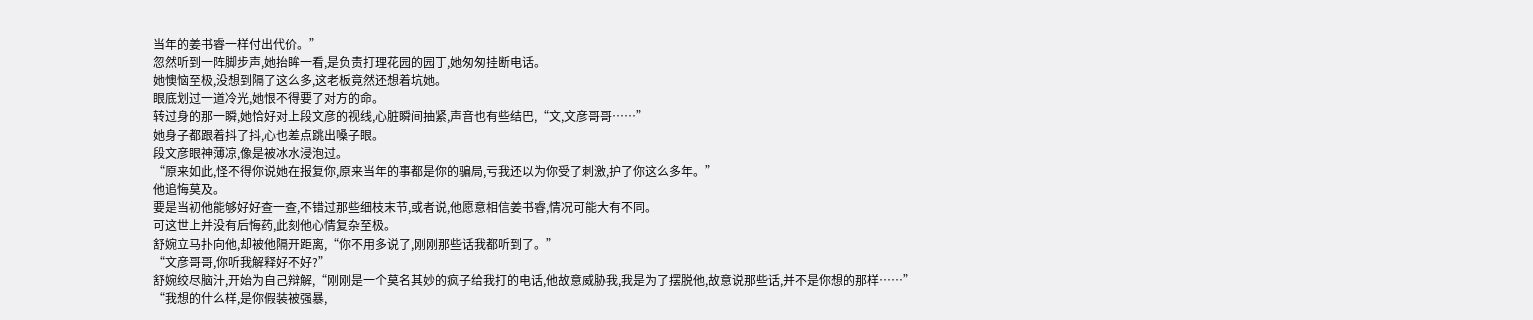当年的姜书睿一样付出代价。”
忽然听到一阵脚步声,她抬眸一看,是负责打理花园的园丁,她匆匆挂断电话。
她懊恼至极,没想到隔了这么多,这老板竟然还想着坑她。
眼底划过一道冷光,她恨不得要了对方的命。
转过身的那一瞬,她恰好对上段文彦的视线,心脏瞬间抽紧,声音也有些结巴,“文,文彦哥哥……”
她身子都跟着抖了抖,心也差点跳出嗓子眼。
段文彦眼神薄凉,像是被冰水浸泡过。
“原来如此,怪不得你说她在报复你,原来当年的事都是你的骗局,亏我还以为你受了刺激,护了你这么多年。”
他追悔莫及。
要是当初他能够好好查一查,不错过那些细枝末节,或者说,他愿意相信姜书睿,情况可能大有不同。
可这世上并没有后悔药,此刻他心情复杂至极。
舒婉立马扑向他,却被他隔开距离,“你不用多说了,刚刚那些话我都听到了。”
“文彦哥哥,你听我解释好不好?”
舒婉绞尽脑汁,开始为自己辩解,“刚刚是一个莫名其妙的疯子给我打的电话,他故意威胁我,我是为了摆脱他,故意说那些话,并不是你想的那样……”
“我想的什么样,是你假装被强暴,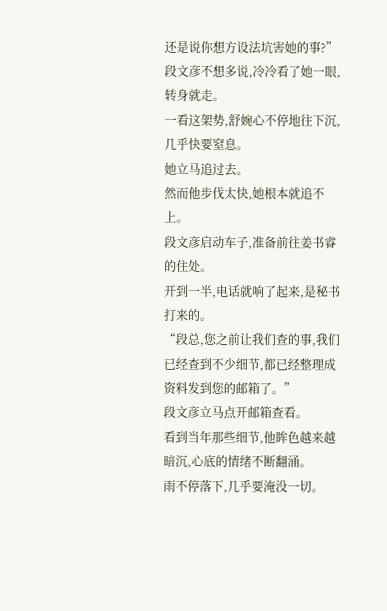还是说你想方设法坑害她的事?”
段文彦不想多说,冷冷看了她一眼,转身就走。
一看这架势,舒婉心不停地往下沉,几乎快要窒息。
她立马追过去。
然而他步伐太快,她根本就追不上。
段文彦启动车子,准备前往姜书睿的住处。
开到一半,电话就响了起来,是秘书打来的。
“段总,您之前让我们查的事,我们已经查到不少细节,都已经整理成资料发到您的邮箱了。”
段文彦立马点开邮箱查看。
看到当年那些细节,他眸色越来越暗沉,心底的情绪不断翻涌。
雨不停落下,几乎要淹没一切。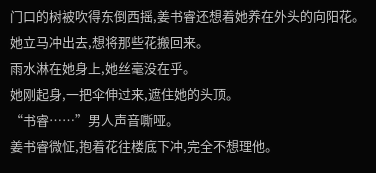门口的树被吹得东倒西摇,姜书睿还想着她养在外头的向阳花。
她立马冲出去,想将那些花搬回来。
雨水淋在她身上,她丝毫没在乎。
她刚起身,一把伞伸过来,遮住她的头顶。
“书睿……”男人声音嘶哑。
姜书睿微怔,抱着花往楼底下冲,完全不想理他。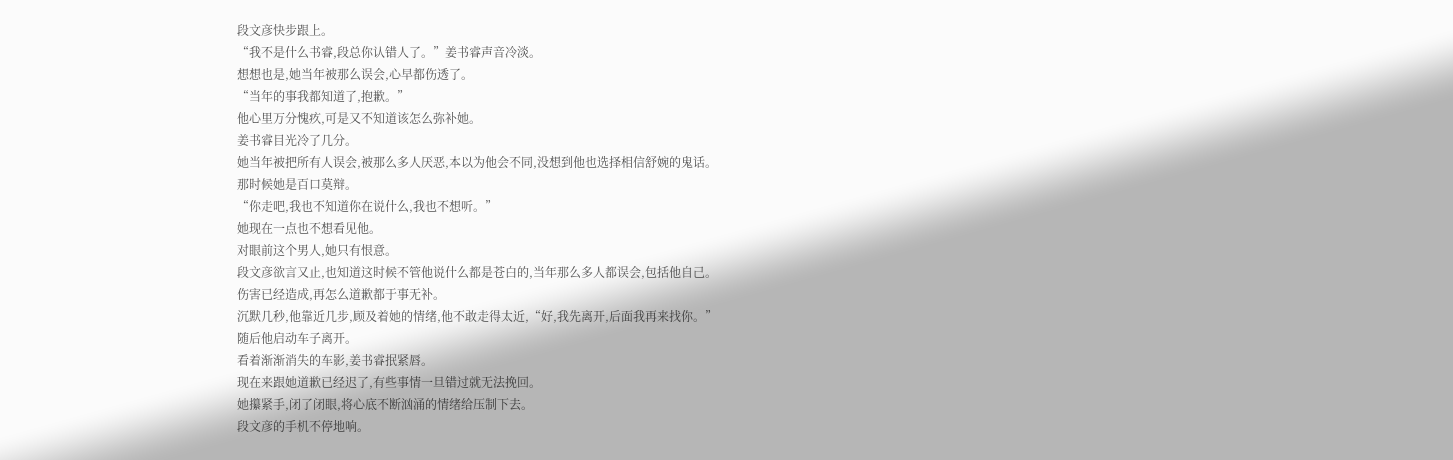段文彦快步跟上。
“我不是什么书睿,段总你认错人了。”姜书睿声音冷淡。
想想也是,她当年被那么误会,心早都伤透了。
“当年的事我都知道了,抱歉。”
他心里万分愧疚,可是又不知道该怎么弥补她。
姜书睿目光冷了几分。
她当年被把所有人误会,被那么多人厌恶,本以为他会不同,没想到他也选择相信舒婉的鬼话。
那时候她是百口莫辩。
“你走吧,我也不知道你在说什么,我也不想听。”
她现在一点也不想看见他。
对眼前这个男人,她只有恨意。
段文彦欲言又止,也知道这时候不管他说什么都是苍白的,当年那么多人都误会,包括他自己。
伤害已经造成,再怎么道歉都于事无补。
沉默几秒,他靠近几步,顾及着她的情绪,他不敢走得太近,“好,我先离开,后面我再来找你。”
随后他启动车子离开。
看着渐渐消失的车影,姜书睿抿紧唇。
现在来跟她道歉已经迟了,有些事情一旦错过就无法挽回。
她攥紧手,闭了闭眼,将心底不断汹涌的情绪给压制下去。
段文彦的手机不停地响。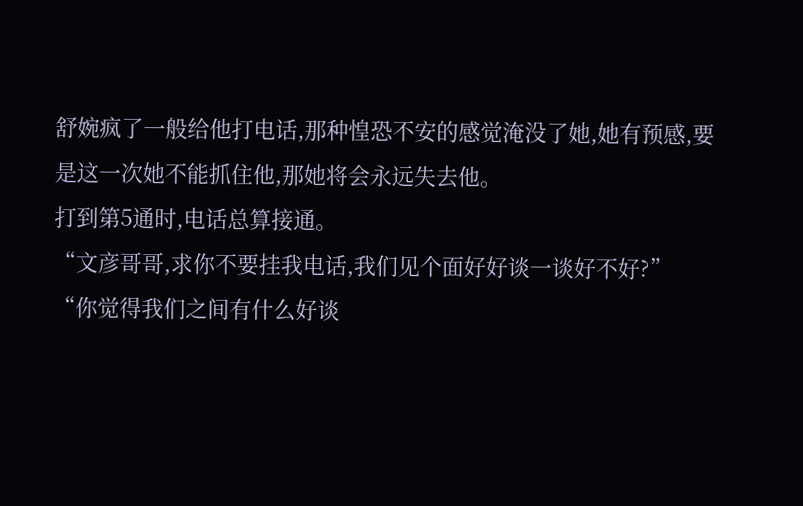舒婉疯了一般给他打电话,那种惶恐不安的感觉淹没了她,她有预感,要是这一次她不能抓住他,那她将会永远失去他。
打到第5通时,电话总算接通。
“文彦哥哥,求你不要挂我电话,我们见个面好好谈一谈好不好?”
“你觉得我们之间有什么好谈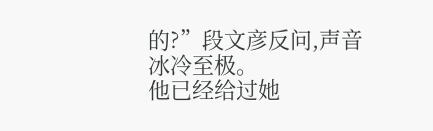的?”段文彦反问,声音冰冷至极。
他已经给过她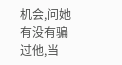机会,问她有没有骗过他,当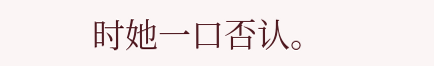时她一口否认。